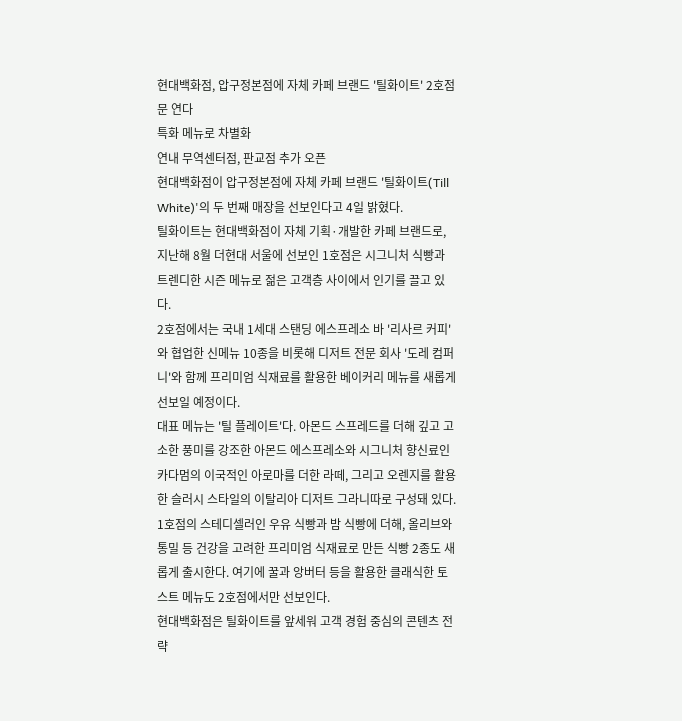현대백화점, 압구정본점에 자체 카페 브랜드 '틸화이트' 2호점 문 연다
특화 메뉴로 차별화
연내 무역센터점, 판교점 추가 오픈
현대백화점이 압구정본점에 자체 카페 브랜드 '틸화이트(Till White)'의 두 번째 매장을 선보인다고 4일 밝혔다.
틸화이트는 현대백화점이 자체 기획·개발한 카페 브랜드로, 지난해 8월 더현대 서울에 선보인 1호점은 시그니처 식빵과 트렌디한 시즌 메뉴로 젊은 고객층 사이에서 인기를 끌고 있다.
2호점에서는 국내 1세대 스탠딩 에스프레소 바 '리사르 커피'와 협업한 신메뉴 10종을 비롯해 디저트 전문 회사 '도레 컴퍼니'와 함께 프리미엄 식재료를 활용한 베이커리 메뉴를 새롭게 선보일 예정이다.
대표 메뉴는 '틸 플레이트'다. 아몬드 스프레드를 더해 깊고 고소한 풍미를 강조한 아몬드 에스프레소와 시그니처 향신료인 카다멈의 이국적인 아로마를 더한 라떼, 그리고 오렌지를 활용한 슬러시 스타일의 이탈리아 디저트 그라니따로 구성돼 있다. 1호점의 스테디셀러인 우유 식빵과 밤 식빵에 더해, 올리브와 통밀 등 건강을 고려한 프리미엄 식재료로 만든 식빵 2종도 새롭게 출시한다. 여기에 꿀과 앙버터 등을 활용한 클래식한 토스트 메뉴도 2호점에서만 선보인다.
현대백화점은 틸화이트를 앞세워 고객 경험 중심의 콘텐츠 전략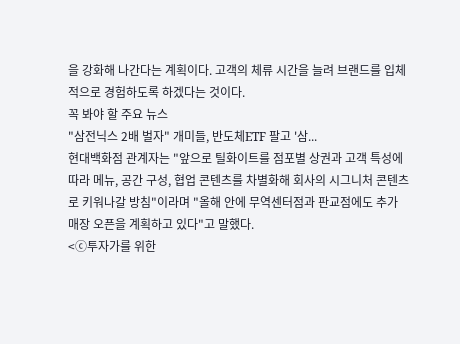을 강화해 나간다는 계획이다. 고객의 체류 시간을 늘려 브랜드를 입체적으로 경험하도록 하겠다는 것이다.
꼭 봐야 할 주요 뉴스
"삼전닉스 2배 벌자" 개미들, 반도체ETF 팔고 '삼...
현대백화점 관계자는 "앞으로 틸화이트를 점포별 상권과 고객 특성에 따라 메뉴, 공간 구성, 협업 콘텐츠를 차별화해 회사의 시그니처 콘텐츠로 키워나갈 방침"이라며 "올해 안에 무역센터점과 판교점에도 추가 매장 오픈을 계획하고 있다"고 말했다.
<ⓒ투자가를 위한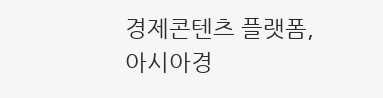경제콘텐츠 플랫폼, 아시아경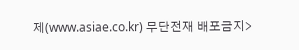제(www.asiae.co.kr) 무단전재 배포금지>